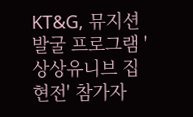KT&G, 뮤지션 발굴 프로그램 '상상유니브 집현전' 참가자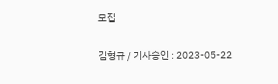모집

김형규 / 기사승인 : 2023-05-22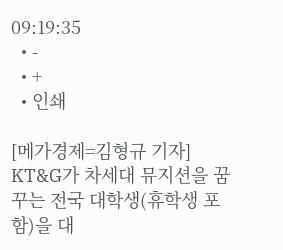09:19:35
  • -
  • +
  • 인쇄

[메가경제=김형규 기자] KT&G가 차세대 뮤지션을 꿈꾸는 전국 대학생(휴학생 포함)을 대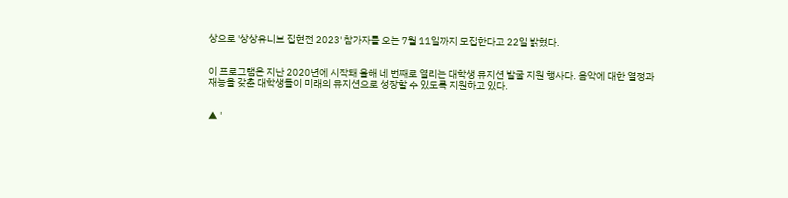상으로 '상상유니브 집현전 2023' 참가자를 오는 7월 11일까지 모집한다고 22일 밝혔다.


이 프로그램은 지난 2020년에 시작돼 올해 네 번째로 열리는 대학생 뮤지션 발굴 지원 행사다. 음악에 대한 열정과 재능을 갖춘 대학생들이 미래의 뮤지션으로 성장할 수 있도록 지원하고 있다.


▲ '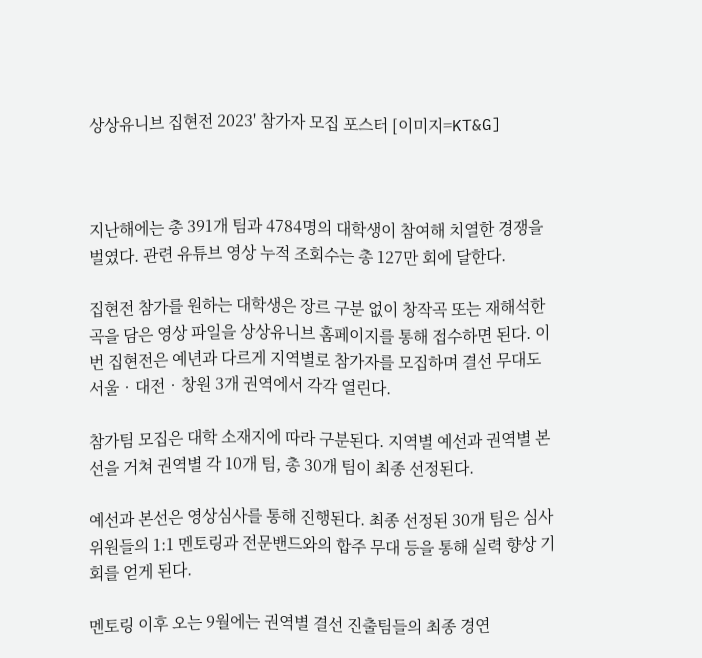상상유니브 집현전 2023' 참가자 모집 포스터 [이미지=KT&G]



지난해에는 총 391개 팀과 4784명의 대학생이 참여해 치열한 경쟁을 벌였다. 관련 유튜브 영상 누적 조회수는 총 127만 회에 달한다.

집현전 참가를 원하는 대학생은 장르 구분 없이 창작곡 또는 재해석한 곡을 담은 영상 파일을 상상유니브 홈페이지를 통해 접수하면 된다. 이번 집현전은 예년과 다르게 지역별로 참가자를 모집하며 결선 무대도 서울‧대전‧창원 3개 권역에서 각각 열린다.

참가팀 모집은 대학 소재지에 따라 구분된다. 지역별 예선과 권역별 본선을 거쳐 권역별 각 10개 팀, 총 30개 팀이 최종 선정된다.

예선과 본선은 영상심사를 통해 진행된다. 최종 선정된 30개 팀은 심사위원들의 1:1 멘토링과 전문밴드와의 합주 무대 등을 통해 실력 향상 기회를 얻게 된다.

멘토링 이후 오는 9월에는 권역별 결선 진출팀들의 최종 경연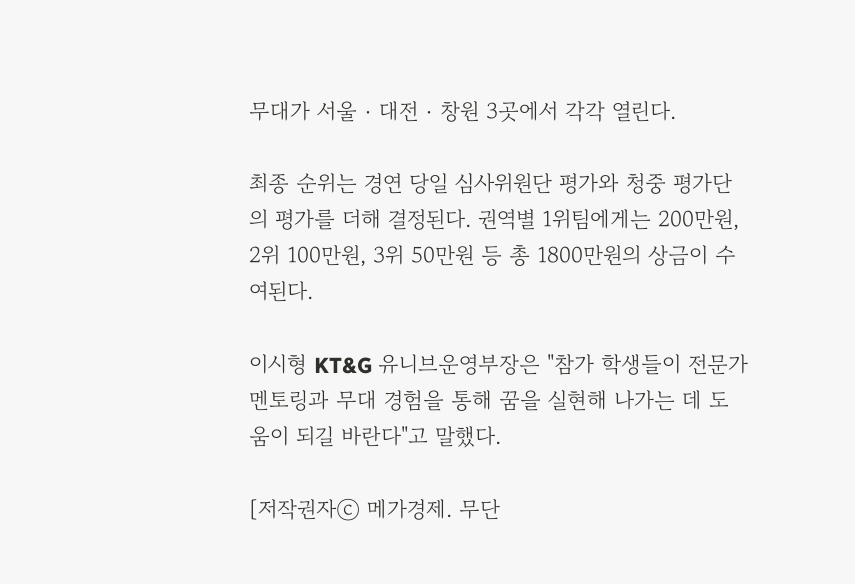무대가 서울‧대전‧창원 3곳에서 각각 열린다.

최종 순위는 경연 당일 심사위원단 평가와 청중 평가단의 평가를 더해 결정된다. 권역별 1위팀에게는 200만원, 2위 100만원, 3위 50만원 등 총 1800만원의 상금이 수여된다.

이시형 KT&G 유니브운영부장은 "참가 학생들이 전문가 멘토링과 무대 경험을 통해 꿈을 실현해 나가는 데 도움이 되길 바란다"고 말했다.

[저작권자ⓒ 메가경제. 무단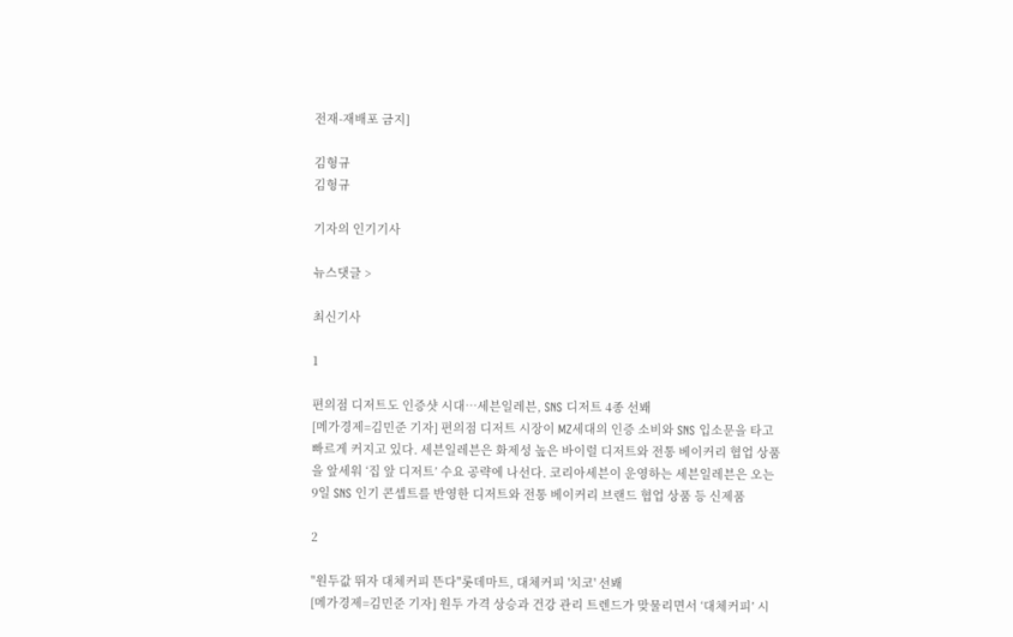전재-재배포 금지]

김형규
김형규

기자의 인기기사

뉴스댓글 >

최신기사

1

편의점 디저트도 인증샷 시대…세븐일레븐, SNS 디저트 4종 선봬
[메가경제=김민준 기자] 편의점 디저트 시장이 MZ세대의 인증 소비와 SNS 입소문을 타고 빠르게 커지고 있다. 세븐일레븐은 화제성 높은 바이럴 디저트와 전통 베이커리 협업 상품을 앞세워 ‘집 앞 디저트’ 수요 공략에 나선다. 코리아세븐이 운영하는 세븐일레븐은 오는 9일 SNS 인기 콘셉트를 반영한 디저트와 전통 베이커리 브랜드 협업 상품 등 신제품

2

"원두값 뛰자 대체커피 뜬다"롯데마트, 대체커피 '치코' 선봬
[메가경제=김민준 기자] 원두 가격 상승과 건강 관리 트렌드가 맞물리면서 ‘대체커피’ 시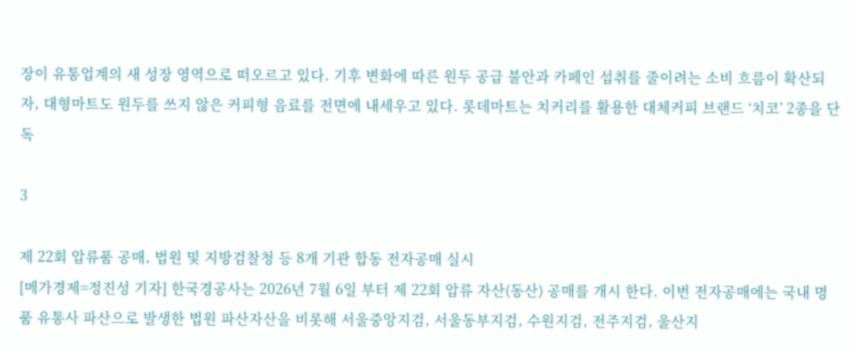장이 유통업계의 새 성장 영역으로 떠오르고 있다. 기후 변화에 따른 원두 공급 불안과 카페인 섭취를 줄이려는 소비 흐름이 확산되자, 대형마트도 원두를 쓰지 않은 커피형 음료를 전면에 내세우고 있다. 롯데마트는 치커리를 활용한 대체커피 브랜드 ‘치코’ 2종을 단독

3

제 22회 압류품 공매, 법원 및 지방검찰청 등 8개 기관 합동 전자공매 실시
[메가경제=정진성 기자] 한국경공사는 2026년 7월 6일 부터 제 22회 압류 자산(동산) 공매를 개시 한다. 이번 전자공매에는 국내 명품 유통사 파산으로 발생한 법원 파산자산을 비롯해 서울중앙지검, 서울동부지검, 수원지검, 전주지검, 울산지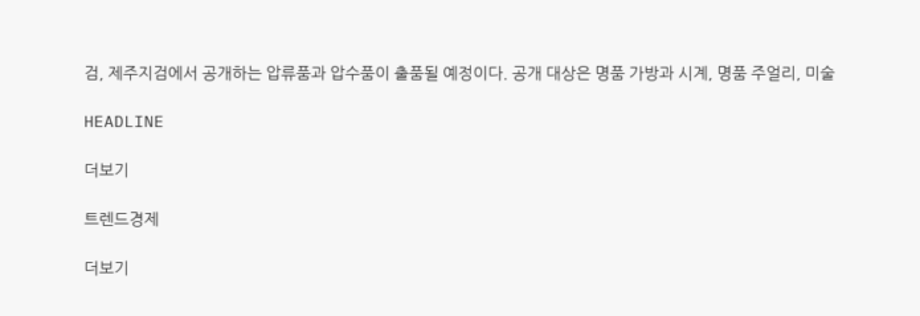검, 제주지검에서 공개하는 압류품과 압수품이 출품될 예정이다. 공개 대상은 명품 가방과 시계, 명품 주얼리, 미술

HEADLINE

더보기

트렌드경제

더보기